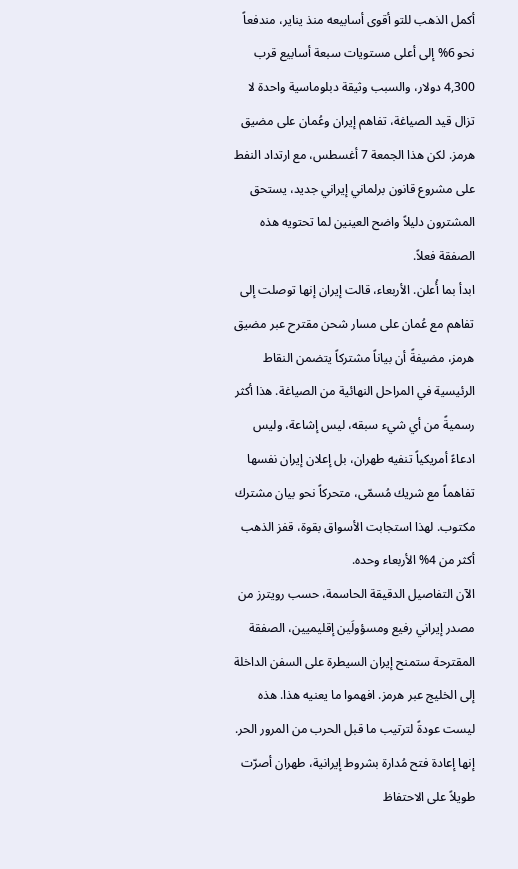أكمل الذهب للتو أقوى أسابيعه منذ يناير، مندفعاً نحو 6% إلى أعلى مستويات سبعة أسابيع قرب 4,300 دولار، والسبب وثيقة دبلوماسية واحدة لا تزال قيد الصياغة، تفاهم إيران وعُمان على مضيق هرمز. لكن هذا الجمعة 7 أغسطس، مع ارتداد النفط على مشروع قانون برلماني إيراني جديد، يستحق المشترون دليلاً واضح العينين لما تحتويه هذه الصفقة فعلاً.
ابدأ بما أُعلن. الأربعاء، قالت إيران إنها توصلت إلى تفاهم مع عُمان على مسار شحن مقترح عبر مضيق هرمز، مضيفةً أن بياناً مشتركاً يتضمن النقاط الرئيسية في المراحل النهائية من الصياغة. هذا أكثر رسميةً من أي شيء سبقه، ليس إشاعة، وليس ادعاءً أمريكياً تنفيه طهران، بل إعلان إيران نفسها تفاهماً مع شريك مُسمّى، متحركاً نحو بيان مشترك مكتوب. لهذا استجابت الأسواق بقوة، قفز الذهب أكثر من 4% الأربعاء وحده.
الآن التفاصيل الدقيقة الحاسمة، حسب رويترز من مصدر إيراني رفيع ومسؤولَين إقليميين، الصفقة المقترحة ستمنح إيران السيطرة على السفن الداخلة إلى الخليج عبر هرمز. افهموا ما يعنيه هذا. هذه ليست عودةً لترتيب ما قبل الحرب من المرور الحر. إنها إعادة فتح مُدارة بشروط إيرانية، طهران أصرّت طويلاً على الاحتفاظ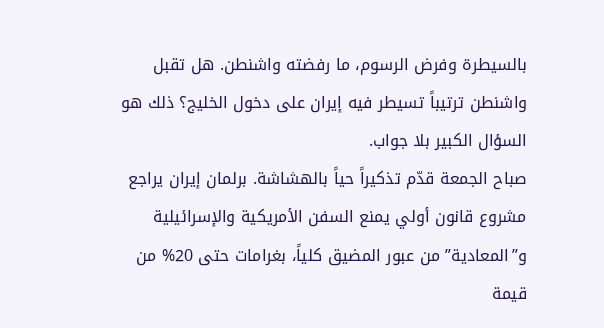بالسيطرة وفرض الرسوم، ما رفضته واشنطن. هل تقبل واشنطن ترتيباً تسيطر فيه إيران على دخول الخليج؟ ذلك هو السؤال الكبير بلا جواب.
صباح الجمعة قدّم تذكيراً حياً بالهشاشة. برلمان إيران يراجع مشروع قانون أولي يمنع السفن الأمريكية والإسرائيلية و”المعادية” من عبور المضيق كلياً، بغرامات حتى 20% من قيمة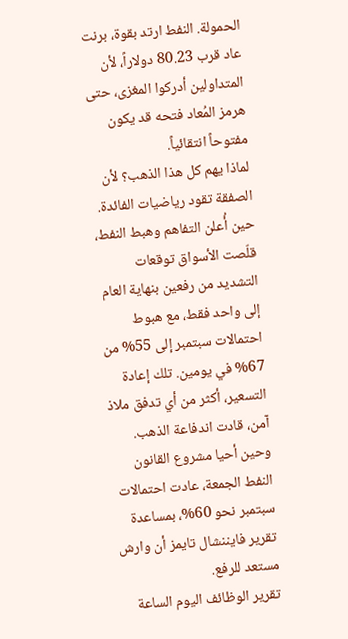الحمولة. النفط ارتد بقوة، برنت عاد قرب 80.23 دولاراً، لأن المتداولين أدركوا المغزى، حتى هرمز المُعاد فتحه قد يكون مفتوحاً انتقائياً.
لماذا يهم كل هذا الذهب؟ لأن الصفقة تقود رياضيات الفائدة. حين أُعلن التفاهم وهبط النفط، قلّصت الأسواق توقعات التشديد من رفعين بنهاية العام إلى واحد فقط، مع هبوط احتمالات سبتمبر إلى 55% من 67% في يومين. تلك إعادة التسعير، أكثر من أي تدفق ملاذ آمن، قادت اندفاعة الذهب. وحين أحيا مشروع القانون النفط الجمعة، عادت احتمالات سبتمبر نحو 60%، بمساعدة تقرير فايننشال تايمز أن وارش مستعد للرفع.
تقرير الوظائف اليوم الساعة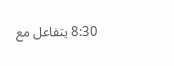8:30 يتفاعل مع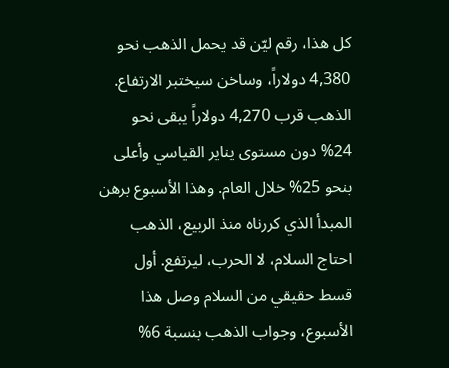كل هذا، رقم ليّن قد يحمل الذهب نحو 4,380 دولاراً، وساخن سيختبر الارتفاع. الذهب قرب 4,270 دولاراً يبقى نحو 24% دون مستوى يناير القياسي وأعلى بنحو 25% خلال العام. وهذا الأسبوع برهن المبدأ الذي كررناه منذ الربيع، الذهب احتاج السلام، لا الحرب، ليرتفع. أول قسط حقيقي من السلام وصل هذا الأسبوع، وجواب الذهب بنسبة 6%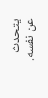يتحدث عن نفسه.